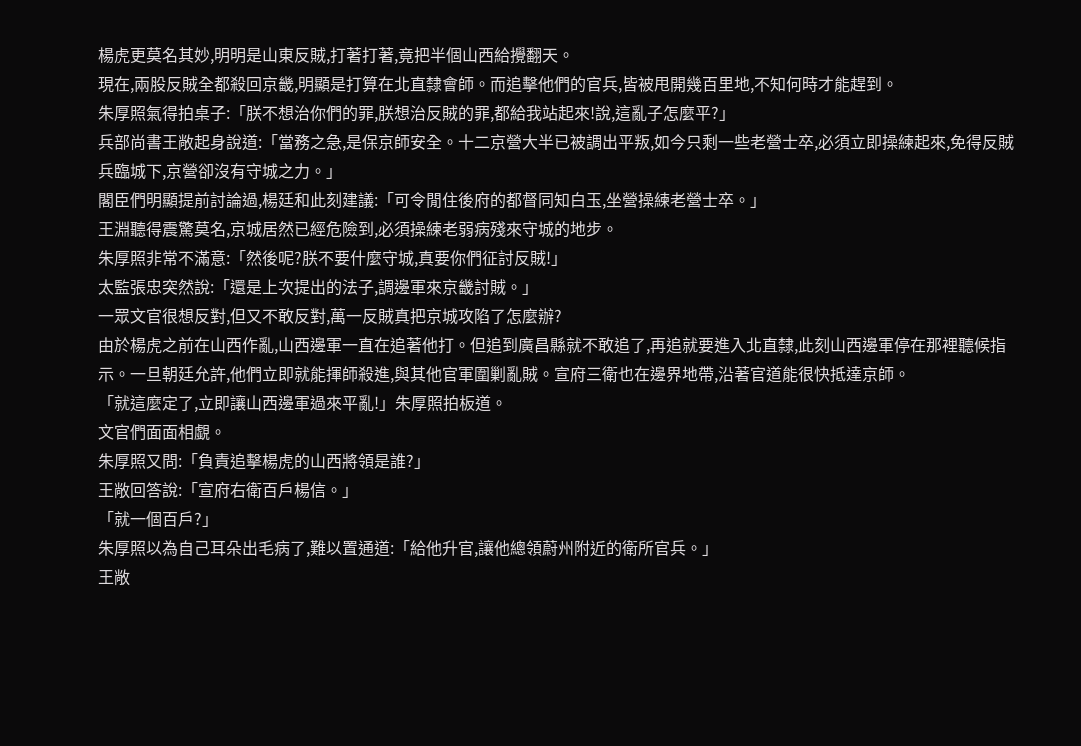楊虎更莫名其妙,明明是山東反賊,打著打著,竟把半個山西給攪翻天。
現在,兩股反賊全都殺回京畿,明顯是打算在北直隸會師。而追擊他們的官兵,皆被甩開幾百里地,不知何時才能趕到。
朱厚照氣得拍桌子:「朕不想治你們的罪,朕想治反賊的罪,都給我站起來!說,這亂子怎麼平?」
兵部尚書王敞起身說道:「當務之急,是保京師安全。十二京營大半已被調出平叛,如今只剩一些老營士卒,必須立即操練起來,免得反賊兵臨城下,京營卻沒有守城之力。」
閣臣們明顯提前討論過,楊廷和此刻建議:「可令閒住後府的都督同知白玉,坐營操練老營士卒。」
王淵聽得震驚莫名,京城居然已經危險到,必須操練老弱病殘來守城的地步。
朱厚照非常不滿意:「然後呢?朕不要什麼守城,真要你們征討反賊!」
太監張忠突然說:「還是上次提出的法子,調邊軍來京畿討賊。」
一眾文官很想反對,但又不敢反對,萬一反賊真把京城攻陷了怎麼辦?
由於楊虎之前在山西作亂,山西邊軍一直在追著他打。但追到廣昌縣就不敢追了,再追就要進入北直隸,此刻山西邊軍停在那裡聽候指示。一旦朝廷允許,他們立即就能揮師殺進,與其他官軍圍剿亂賊。宣府三衛也在邊界地帶,沿著官道能很快抵達京師。
「就這麼定了,立即讓山西邊軍過來平亂!」朱厚照拍板道。
文官們面面相覷。
朱厚照又問:「負責追擊楊虎的山西將領是誰?」
王敞回答說:「宣府右衛百戶楊信。」
「就一個百戶?」
朱厚照以為自己耳朵出毛病了,難以置通道:「給他升官,讓他總領蔚州附近的衛所官兵。」
王敞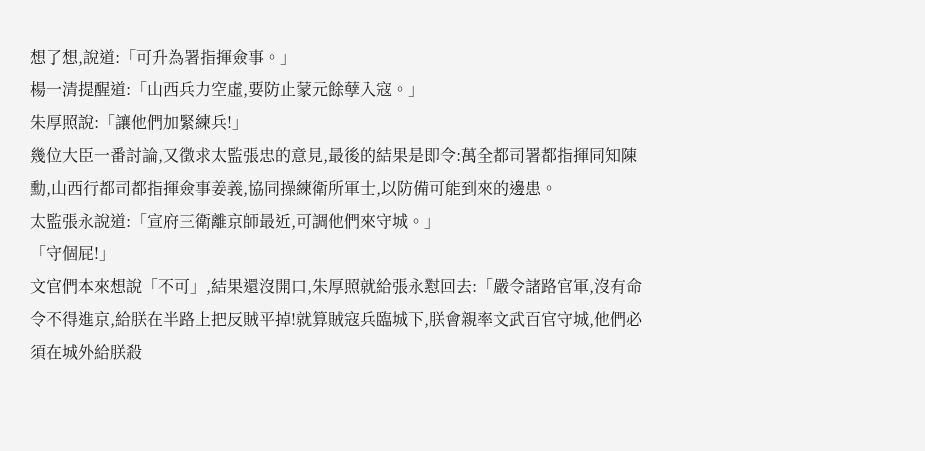想了想,說道:「可升為署指揮僉事。」
楊一清提醒道:「山西兵力空虛,要防止蒙元餘孽入寇。」
朱厚照說:「讓他們加緊練兵!」
幾位大臣一番討論,又徵求太監張忠的意見,最後的結果是即令:萬全都司署都指揮同知陳勳,山西行都司都指揮僉事姜義,協同操練衛所軍士,以防備可能到來的邊患。
太監張永說道:「宣府三衛離京師最近,可調他們來守城。」
「守個屁!」
文官們本來想說「不可」,結果還沒開口,朱厚照就給張永懟回去:「嚴令諸路官軍,沒有命令不得進京,給朕在半路上把反賊平掉!就算賊寇兵臨城下,朕會親率文武百官守城,他們必須在城外給朕殺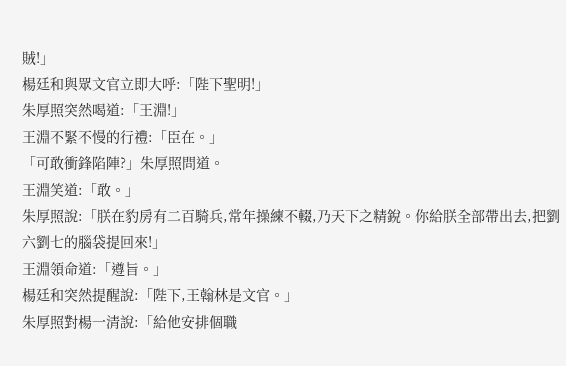賊!」
楊廷和與眾文官立即大呼:「陛下聖明!」
朱厚照突然喝道:「王淵!」
王淵不緊不慢的行禮:「臣在。」
「可敢衝鋒陷陣?」朱厚照問道。
王淵笑道:「敢。」
朱厚照說:「朕在豹房有二百騎兵,常年操練不輟,乃天下之精銳。你給朕全部帶出去,把劉六劉七的腦袋提回來!」
王淵領命道:「遵旨。」
楊廷和突然提醒說:「陛下,王翰林是文官。」
朱厚照對楊一清說:「給他安排個職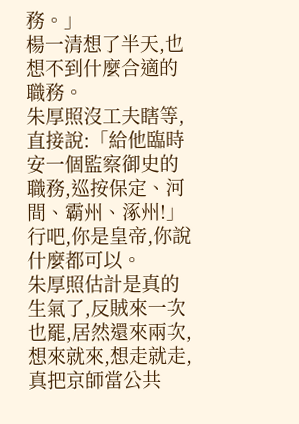務。」
楊一清想了半天,也想不到什麼合適的職務。
朱厚照沒工夫瞎等,直接說:「給他臨時安一個監察御史的職務,巡按保定、河間、霸州、涿州!」
行吧,你是皇帝,你說什麼都可以。
朱厚照估計是真的生氣了,反賊來一次也罷,居然還來兩次,想來就來,想走就走,真把京師當公共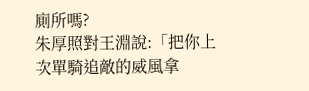廁所嗎?
朱厚照對王淵說:「把你上次單騎追敵的威風拿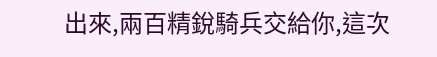出來,兩百精銳騎兵交給你,這次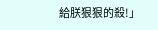給朕狠狠的殺!」